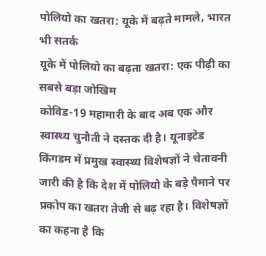पोलियो का खतरा: यूके में बढ़ते मामले, भारत भी सतर्क
यूके में पोलियो का बढ़ता खतरा: एक पीढ़ी का सबसे बड़ा जोखिम
कोविड-19 महामारी के बाद अब एक और स्वास्थ्य चुनौती ने दस्तक दी है। यूनाइटेड किंगडम में प्रमुख स्वास्थ्य विशेषज्ञों ने चेतावनी जारी की है कि देश में पोलियो के बड़े पैमाने पर प्रकोप का खतरा तेजी से बढ़ रहा है। विशेषज्ञों का कहना है कि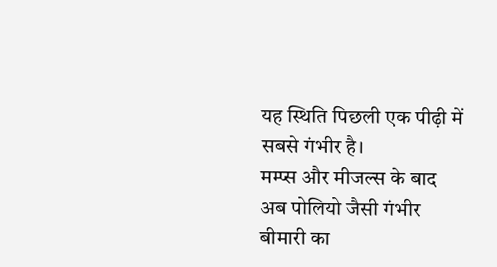यह स्थिति पिछली एक पीढ़ी में सबसे गंभीर है।
मम्प्स और मीजल्स के बाद अब पोलियो जैसी गंभीर बीमारी का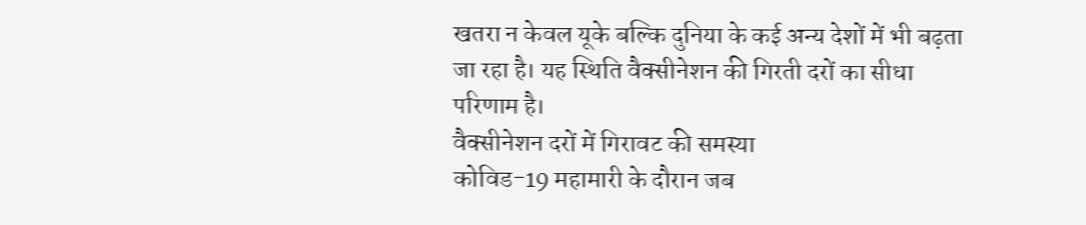खतरा न केवल यूके बल्कि दुनिया के कई अन्य देशों में भी बढ़ता जा रहा है। यह स्थिति वैक्सीनेशन की गिरती दरों का सीधा परिणाम है।
वैक्सीनेशन दरों में गिरावट की समस्या
कोविड-19 महामारी के दौरान जब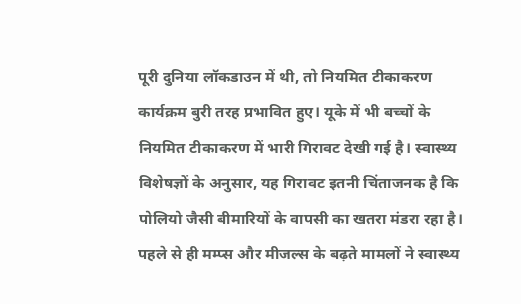पूरी दुनिया लॉकडाउन में थी, तो नियमित टीकाकरण कार्यक्रम बुरी तरह प्रभावित हुए। यूके में भी बच्चों के नियमित टीकाकरण में भारी गिरावट देखी गई है। स्वास्थ्य विशेषज्ञों के अनुसार, यह गिरावट इतनी चिंताजनक है कि पोलियो जैसी बीमारियों के वापसी का खतरा मंडरा रहा है।
पहले से ही मम्प्स और मीजल्स के बढ़ते मामलों ने स्वास्थ्य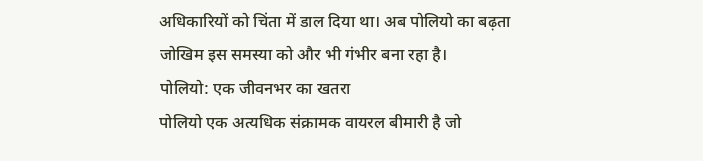अधिकारियों को चिंता में डाल दिया था। अब पोलियो का बढ़ता जोखिम इस समस्या को और भी गंभीर बना रहा है।
पोलियो: एक जीवनभर का खतरा
पोलियो एक अत्यधिक संक्रामक वायरल बीमारी है जो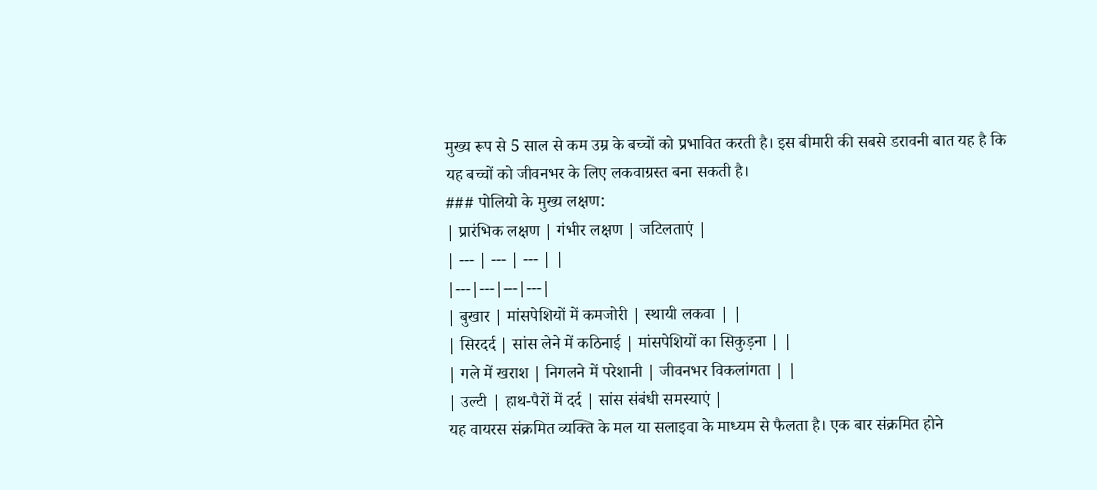मुख्य रूप से 5 साल से कम उम्र के बच्चों को प्रभावित करती है। इस बीमारी की सबसे डरावनी बात यह है कि यह बच्चों को जीवनभर के लिए लकवाग्रस्त बना सकती है।
### पोलियो के मुख्य लक्षण:
| प्रारंभिक लक्षण | गंभीर लक्षण | जटिलताएं |
| --- | --- | --- | |
|---|---|---|---|
| बुखार | मांसपेशियों में कमजोरी | स्थायी लकवा | |
| सिरदर्द | सांस लेने में कठिनाई | मांसपेशियों का सिकुड़ना | |
| गले में खराश | निगलने में परेशानी | जीवनभर विकलांगता | |
| उल्टी | हाथ-पैरों में दर्द | सांस संबंधी समस्याएं |
यह वायरस संक्रमित व्यक्ति के मल या सलाइवा के माध्यम से फैलता है। एक बार संक्रमित होने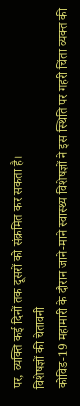पर, व्यक्ति कई दिनों तक दूसरों को संक्रमित कर सकता है।
विशेषज्ञों की चेतावनी
कोविड-19 महामारी के दौरान जाने-माने स्वास्थ्य विशेषज्ञों ने इस स्थिति पर गहरी चिंता व्यक्त की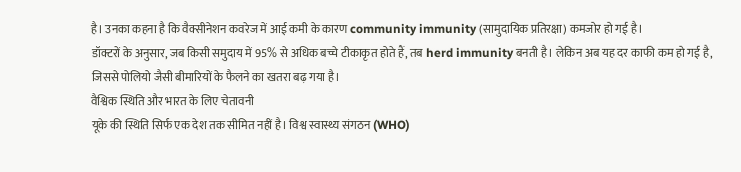है। उनका कहना है कि वैक्सीनेशन कवरेज में आई कमी के कारण community immunity (सामुदायिक प्रतिरक्षा) कमजोर हो गई है।
डॉक्टरों के अनुसार, जब किसी समुदाय में 95% से अधिक बच्चे टीकाकृत होते हैं, तब herd immunity बनती है। लेकिन अब यह दर काफी कम हो गई है, जिससे पोलियो जैसी बीमारियों के फैलने का खतरा बढ़ गया है।
वैश्विक स्थिति और भारत के लिए चेतावनी
यूके की स्थिति सिर्फ एक देश तक सीमित नहीं है। विश्व स्वास्थ्य संगठन (WHO)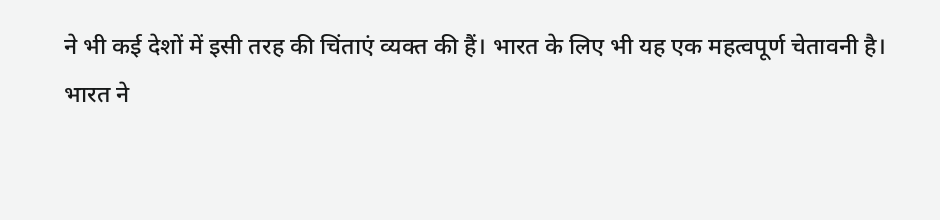ने भी कई देशों में इसी तरह की चिंताएं व्यक्त की हैं। भारत के लिए भी यह एक महत्वपूर्ण चेतावनी है।
भारत ने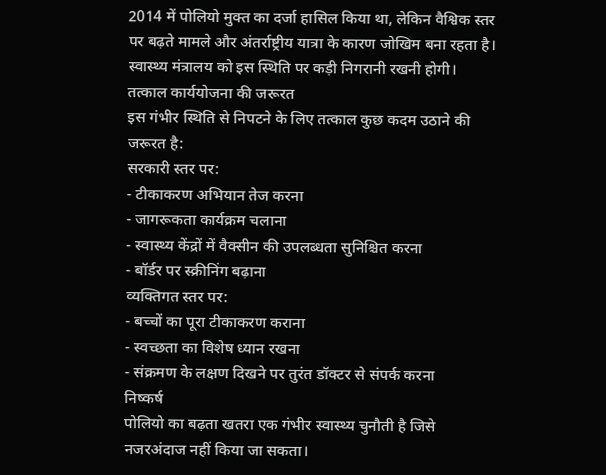2014 में पोलियो मुक्त का दर्जा हासिल किया था, लेकिन वैश्विक स्तर पर बढ़ते मामले और अंतर्राष्ट्रीय यात्रा के कारण जोखिम बना रहता है। स्वास्थ्य मंत्रालय को इस स्थिति पर कड़ी निगरानी रखनी होगी।
तत्काल कार्ययोजना की जरूरत
इस गंभीर स्थिति से निपटने के लिए तत्काल कुछ कदम उठाने की जरूरत है:
सरकारी स्तर पर:
- टीकाकरण अभियान तेज करना
- जागरूकता कार्यक्रम चलाना
- स्वास्थ्य केंद्रों में वैक्सीन की उपलब्धता सुनिश्चित करना
- बॉर्डर पर स्क्रीनिंग बढ़ाना
व्यक्तिगत स्तर पर:
- बच्चों का पूरा टीकाकरण कराना
- स्वच्छता का विशेष ध्यान रखना
- संक्रमण के लक्षण दिखने पर तुरंत डॉक्टर से संपर्क करना
निष्कर्ष
पोलियो का बढ़ता खतरा एक गंभीर स्वास्थ्य चुनौती है जिसे नजरअंदाज नहीं किया जा सकता।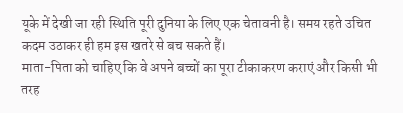यूके में देखी जा रही स्थिति पूरी दुनिया के लिए एक चेतावनी है। समय रहते उचित कदम उठाकर ही हम इस खतरे से बच सकते हैं।
माता-पिता को चाहिए कि वे अपने बच्चों का पूरा टीकाकरण कराएं और किसी भी तरह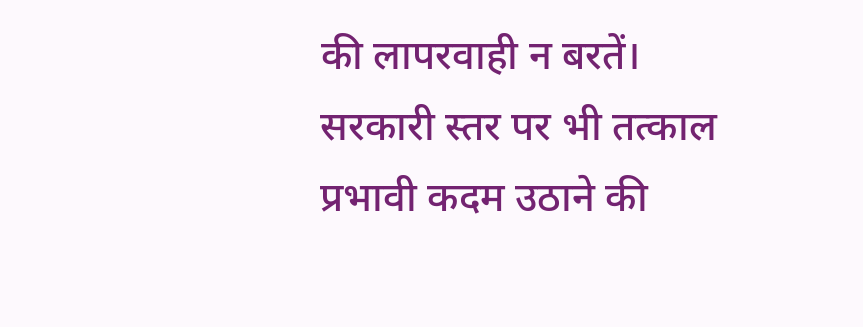की लापरवाही न बरतें। सरकारी स्तर पर भी तत्काल प्रभावी कदम उठाने की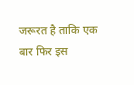जरूरत है ताकि एक बार फिर इस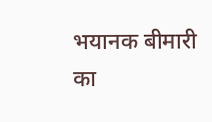भयानक बीमारी का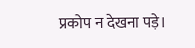प्रकोप न देखना पड़े।